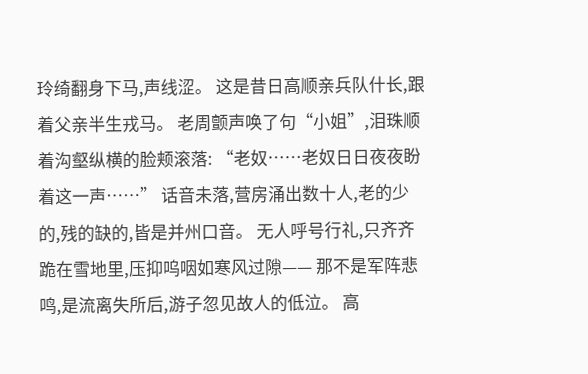玲绮翻身下马,声线涩。 这是昔日高顺亲兵队什长,跟着父亲半生戎马。 老周颤声唤了句“小姐”,泪珠顺着沟壑纵横的脸颊滚落: “老奴……老奴日日夜夜盼着这一声……” 话音未落,营房涌出数十人,老的少的,残的缺的,皆是并州口音。 无人呼号行礼,只齐齐跪在雪地里,压抑呜咽如寒风过隙—— 那不是军阵悲鸣,是流离失所后,游子忽见故人的低泣。 高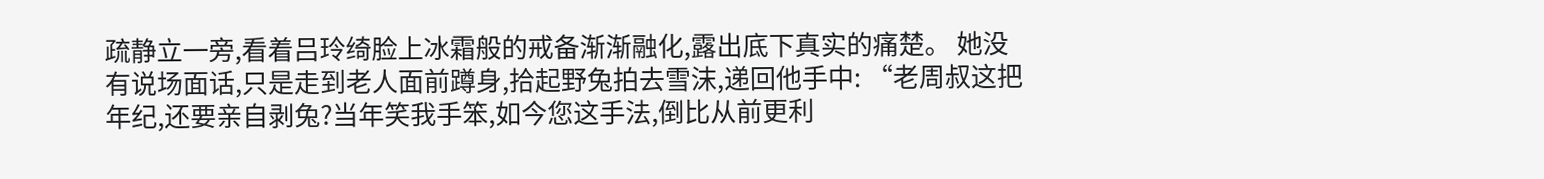疏静立一旁,看着吕玲绮脸上冰霜般的戒备渐渐融化,露出底下真实的痛楚。 她没有说场面话,只是走到老人面前蹲身,拾起野兔拍去雪沫,递回他手中: “老周叔这把年纪,还要亲自剥兔?当年笑我手笨,如今您这手法,倒比从前更利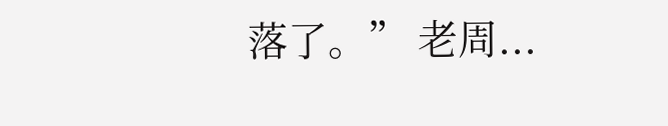落了。” 老周...